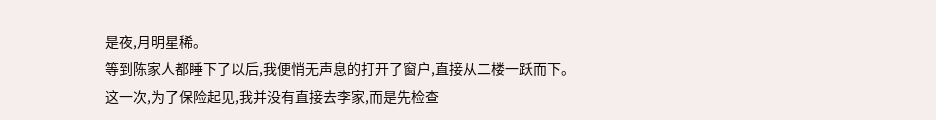是夜,月明星稀。
等到陈家人都睡下了以后,我便悄无声息的打开了窗户,直接从二楼一跃而下。
这一次,为了保险起见,我并没有直接去李家,而是先检查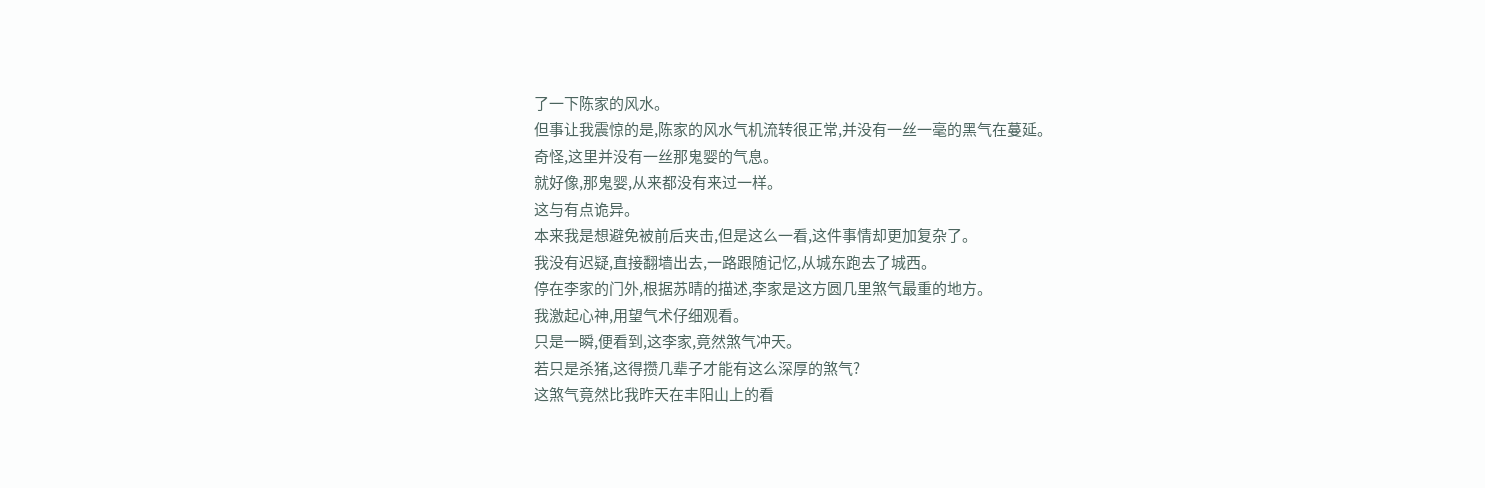了一下陈家的风水。
但事让我震惊的是,陈家的风水气机流转很正常,并没有一丝一毫的黑气在蔓延。
奇怪,这里并没有一丝那鬼婴的气息。
就好像,那鬼婴,从来都没有来过一样。
这与有点诡异。
本来我是想避免被前后夹击,但是这么一看,这件事情却更加复杂了。
我没有迟疑,直接翻墙出去,一路跟随记忆,从城东跑去了城西。
停在李家的门外,根据苏晴的描述,李家是这方圆几里煞气最重的地方。
我激起心神,用望气术仔细观看。
只是一瞬,便看到,这李家,竟然煞气冲天。
若只是杀猪,这得攒几辈子才能有这么深厚的煞气?
这煞气竟然比我昨天在丰阳山上的看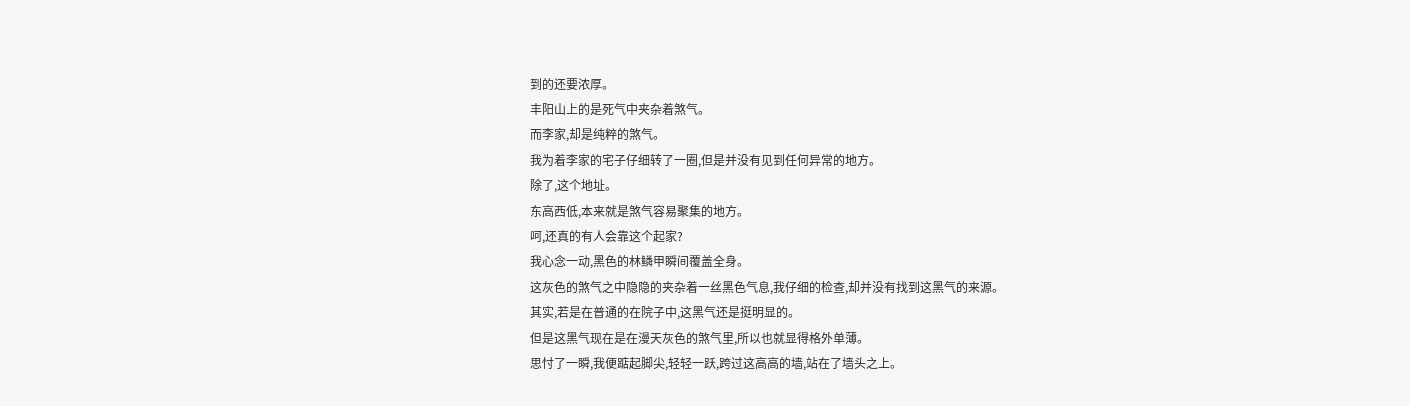到的还要浓厚。
丰阳山上的是死气中夹杂着煞气。
而李家,却是纯粹的煞气。
我为着李家的宅子仔细转了一圈,但是并没有见到任何异常的地方。
除了,这个地址。
东高西低,本来就是煞气容易聚集的地方。
呵,还真的有人会靠这个起家?
我心念一动,黑色的林鳞甲瞬间覆盖全身。
这灰色的煞气之中隐隐的夹杂着一丝黑色气息,我仔细的检查,却并没有找到这黑气的来源。
其实,若是在普通的在院子中,这黑气还是挺明显的。
但是这黑气现在是在漫天灰色的煞气里,所以也就显得格外单薄。
思忖了一瞬,我便踮起脚尖,轻轻一跃,跨过这高高的墙,站在了墙头之上。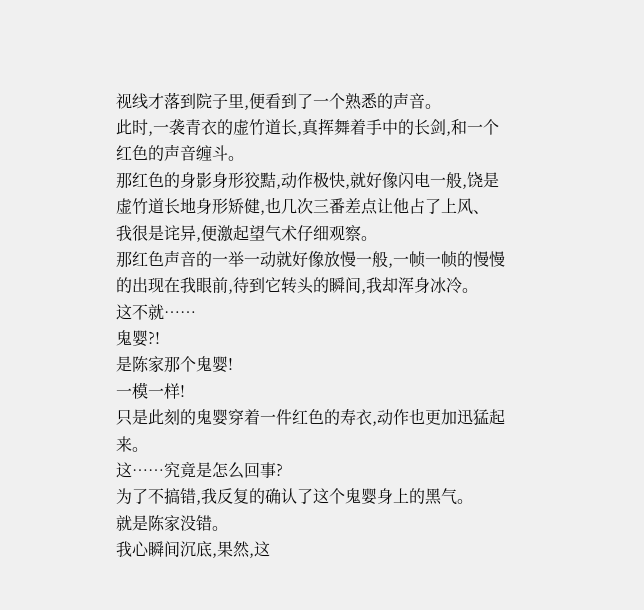视线才落到院子里,便看到了一个熟悉的声音。
此时,一袭青衣的虚竹道长,真挥舞着手中的长剑,和一个红色的声音缠斗。
那红色的身影身形狡黠,动作极快,就好像闪电一般,饶是虚竹道长地身形矫健,也几次三番差点让他占了上风、
我很是诧异,便激起望气术仔细观察。
那红色声音的一举一动就好像放慢一般,一帧一帧的慢慢的出现在我眼前,待到它转头的瞬间,我却浑身冰冷。
这不就……
鬼婴?!
是陈家那个鬼婴!
一模一样!
只是此刻的鬼婴穿着一件红色的寿衣,动作也更加迅猛起来。
这……究竟是怎么回事?
为了不搞错,我反复的确认了这个鬼婴身上的黑气。
就是陈家没错。
我心瞬间沉底,果然,这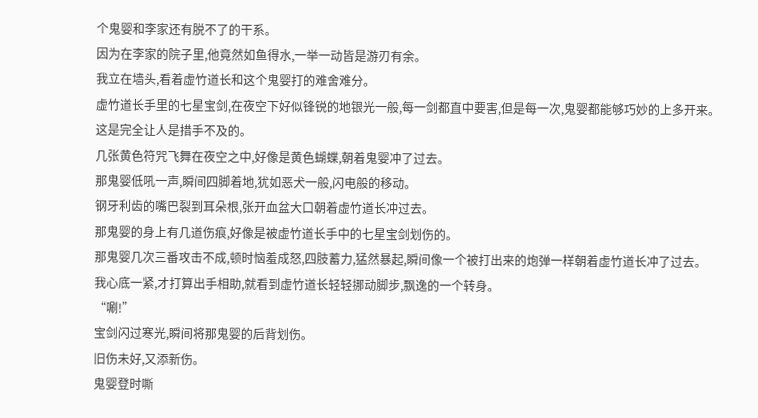个鬼婴和李家还有脱不了的干系。
因为在李家的院子里,他竟然如鱼得水,一举一动皆是游刃有余。
我立在墙头,看着虚竹道长和这个鬼婴打的难舍难分。
虚竹道长手里的七星宝剑,在夜空下好似锋锐的地银光一般,每一剑都直中要害,但是每一次,鬼婴都能够巧妙的上多开来。
这是完全让人是措手不及的。
几张黄色符咒飞舞在夜空之中,好像是黄色蝴蝶,朝着鬼婴冲了过去。
那鬼婴低吼一声,瞬间四脚着地,犹如恶犬一般,闪电般的移动。
钢牙利齿的嘴巴裂到耳朵根,张开血盆大口朝着虚竹道长冲过去。
那鬼婴的身上有几道伤痕,好像是被虚竹道长手中的七星宝剑划伤的。
那鬼婴几次三番攻击不成,顿时恼羞成怒,四肢蓄力,猛然暴起,瞬间像一个被打出来的炮弹一样朝着虚竹道长冲了过去。
我心底一紧,才打算出手相助,就看到虚竹道长轻轻挪动脚步,飘逸的一个转身。
“唰!”
宝剑闪过寒光,瞬间将那鬼婴的后背划伤。
旧伤未好,又添新伤。
鬼婴登时嘶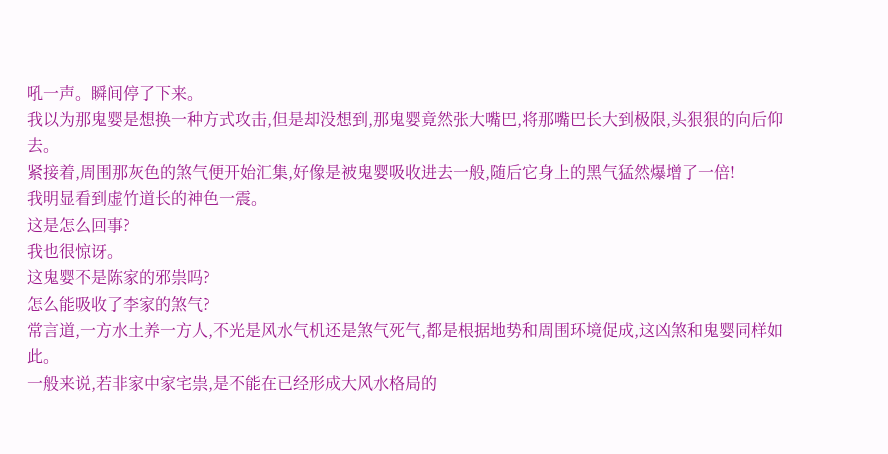吼一声。瞬间停了下来。
我以为那鬼婴是想换一种方式攻击,但是却没想到,那鬼婴竟然张大嘴巴,将那嘴巴长大到极限,头狠狠的向后仰去。
紧接着,周围那灰色的煞气便开始汇集,好像是被鬼婴吸收进去一般,随后它身上的黑气猛然爆增了一倍!
我明显看到虚竹道长的神色一震。
这是怎么回事?
我也很惊讶。
这鬼婴不是陈家的邪祟吗?
怎么能吸收了李家的煞气?
常言道,一方水土养一方人,不光是风水气机还是煞气死气,都是根据地势和周围环境促成,这凶煞和鬼婴同样如此。
一般来说,若非家中家宅祟,是不能在已经形成大风水格局的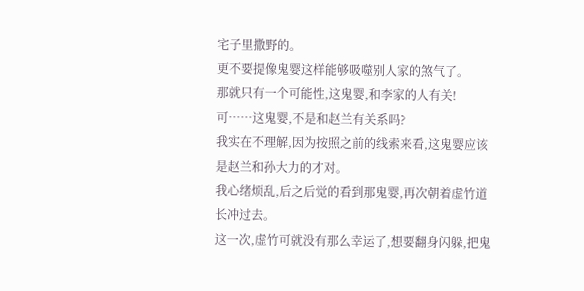宅子里撒野的。
更不要提像鬼婴这样能够吸噬别人家的煞气了。
那就只有一个可能性,这鬼婴,和李家的人有关!
可……这鬼婴,不是和赵兰有关系吗?
我实在不理解,因为按照之前的线索来看,这鬼婴应该是赵兰和孙大力的才对。
我心绪烦乱,后之后觉的看到那鬼婴,再次朝着虚竹道长冲过去。
这一次,虚竹可就没有那么幸运了,想要翻身闪躲,把鬼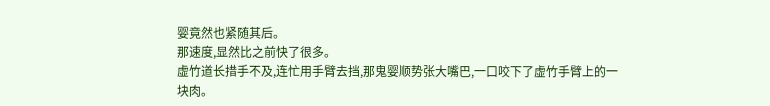婴竟然也紧随其后。
那速度,显然比之前快了很多。
虚竹道长措手不及,连忙用手臂去挡,那鬼婴顺势张大嘴巴,一口咬下了虚竹手臂上的一块肉。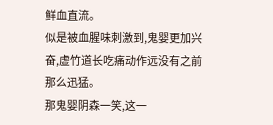鲜血直流。
似是被血腥味刺激到,鬼婴更加兴奋,虚竹道长吃痛动作远没有之前那么迅猛。
那鬼婴阴森一笑,这一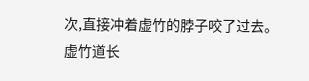次,直接冲着虚竹的脖子咬了过去。
虚竹道长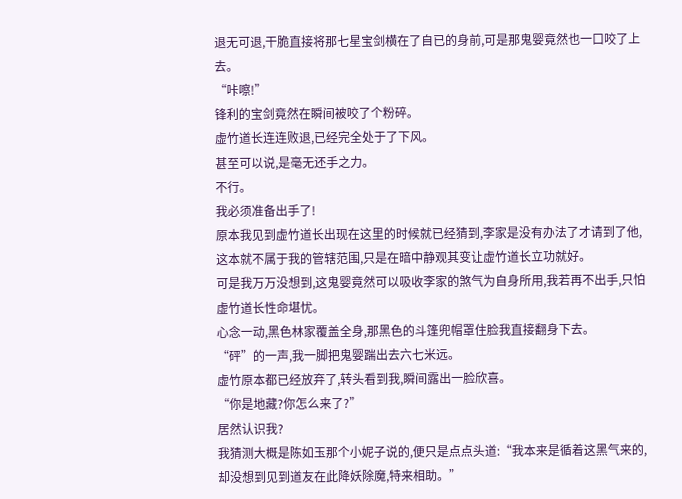退无可退,干脆直接将那七星宝剑横在了自已的身前,可是那鬼婴竟然也一口咬了上去。
“咔嚓!”
锋利的宝剑竟然在瞬间被咬了个粉碎。
虚竹道长连连败退,已经完全处于了下风。
甚至可以说,是毫无还手之力。
不行。
我必须准备出手了!
原本我见到虚竹道长出现在这里的时候就已经猜到,李家是没有办法了才请到了他,这本就不属于我的管辖范围,只是在暗中静观其变让虚竹道长立功就好。
可是我万万没想到,这鬼婴竟然可以吸收李家的煞气为自身所用,我若再不出手,只怕虚竹道长性命堪忧。
心念一动,黑色林家覆盖全身,那黑色的斗篷兜帽罩住脸我直接翻身下去。
“砰”的一声,我一脚把鬼婴踹出去六七米远。
虚竹原本都已经放弃了,转头看到我,瞬间露出一脸欣喜。
“你是地藏?你怎么来了?”
居然认识我?
我猜测大概是陈如玉那个小妮子说的,便只是点点头道:“我本来是循着这黑气来的,却没想到见到道友在此降妖除魔,特来相助。”